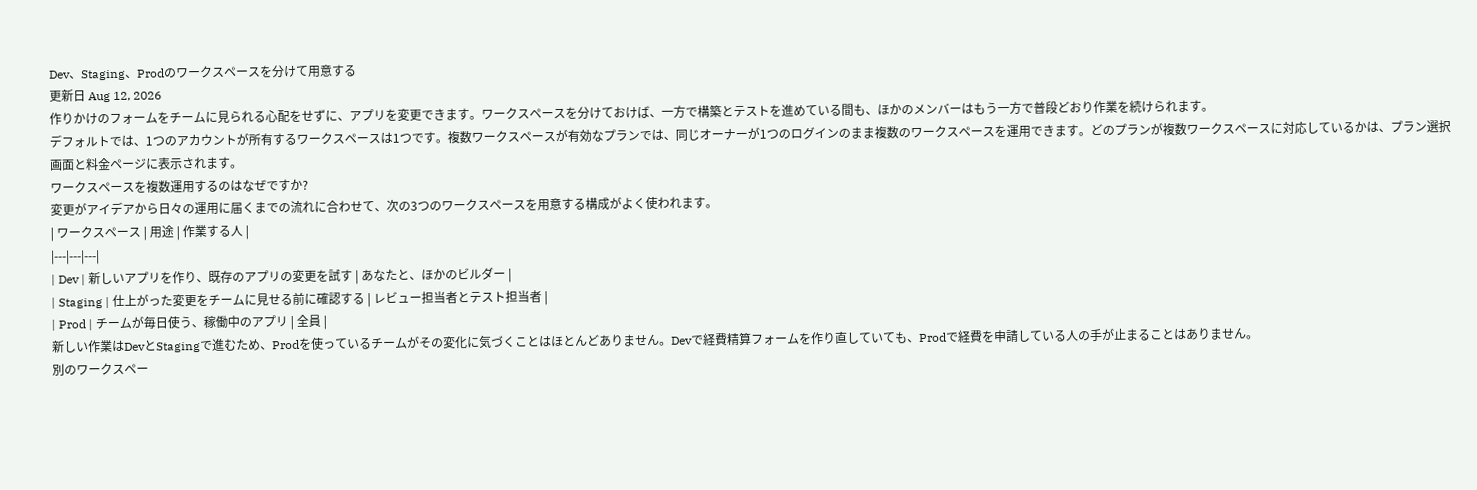Dev、Staging、Prodのワークスペースを分けて用意する
更新日 Aug 12, 2026
作りかけのフォームをチームに見られる心配をせずに、アプリを変更できます。ワークスペースを分けておけば、一方で構築とテストを進めている間も、ほかのメンバーはもう一方で普段どおり作業を続けられます。
デフォルトでは、1つのアカウントが所有するワークスペースは1つです。複数ワークスペースが有効なプランでは、同じオーナーが1つのログインのまま複数のワークスペースを運用できます。どのプランが複数ワークスペースに対応しているかは、プラン選択画面と料金ページに表示されます。
ワークスペースを複数運用するのはなぜですか?
変更がアイデアから日々の運用に届くまでの流れに合わせて、次の3つのワークスペースを用意する構成がよく使われます。
| ワークスペース | 用途 | 作業する人 |
|---|---|---|
| Dev | 新しいアプリを作り、既存のアプリの変更を試す | あなたと、ほかのビルダー |
| Staging | 仕上がった変更をチームに見せる前に確認する | レビュー担当者とテスト担当者 |
| Prod | チームが毎日使う、稼働中のアプリ | 全員 |
新しい作業はDevとStagingで進むため、Prodを使っているチームがその変化に気づくことはほとんどありません。Devで経費精算フォームを作り直していても、Prodで経費を申請している人の手が止まることはありません。
別のワークスペー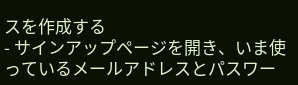スを作成する
- サインアップページを開き、いま使っているメールアドレスとパスワー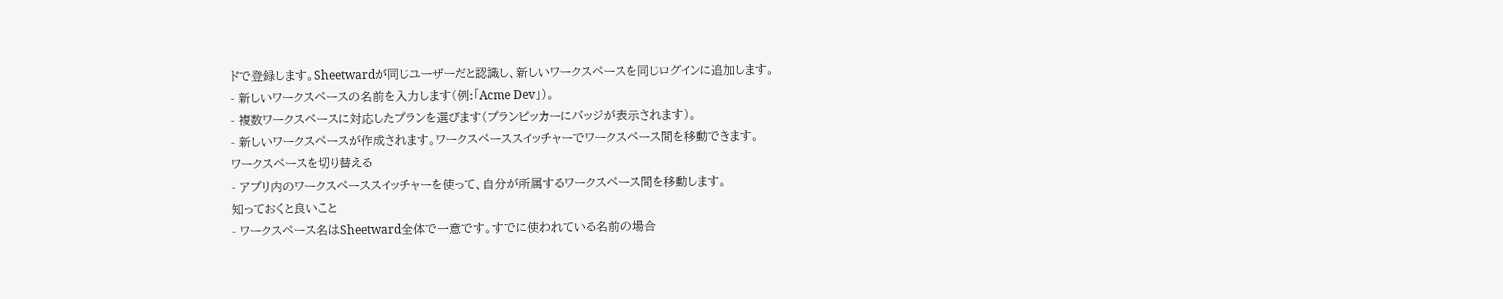ドで登録します。Sheetwardが同じユーザーだと認識し、新しいワークスペースを同じログインに追加します。
- 新しいワークスペースの名前を入力します(例:「Acme Dev」)。
- 複数ワークスペースに対応したプランを選びます(プランピッカーにバッジが表示されます)。
- 新しいワークスペースが作成されます。ワークスペーススイッチャーでワークスペース間を移動できます。
ワークスペースを切り替える
- アプリ内のワークスペーススイッチャーを使って、自分が所属するワークスペース間を移動します。
知っておくと良いこと
- ワークスペース名はSheetward全体で一意です。すでに使われている名前の場合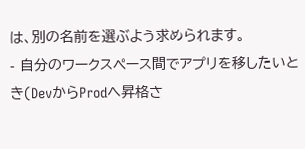は、別の名前を選ぶよう求められます。
- 自分のワークスペース間でアプリを移したいとき(DevからProdへ昇格さ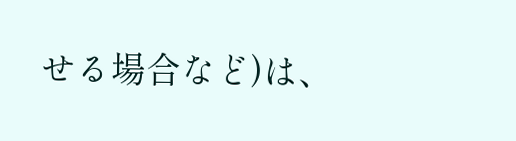せる場合など)は、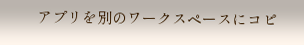アプリを別のワークスペースにコピ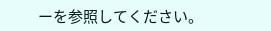ーを参照してください。